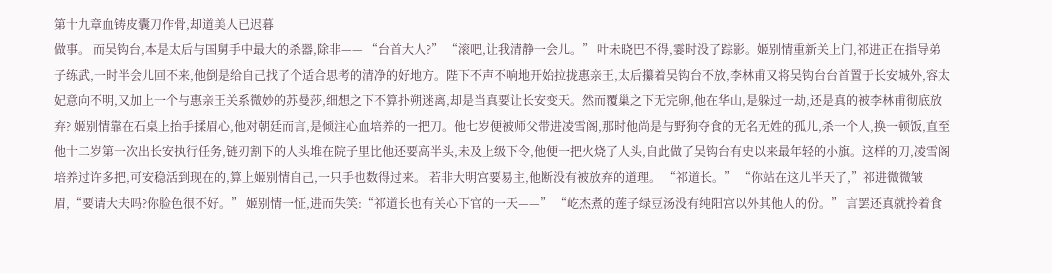第十九章血铸皮囊刀作骨,却道美人已迟暮
做事。 而吴钩台,本是太后与国舅手中最大的杀器,除非—— “台首大人?” “滚吧,让我清静一会儿。” 叶未晓巴不得,霎时没了踪影。姬别情重新关上门,祁进正在指导弟子练武,一时半会儿回不来,他倒是给自己找了个适合思考的清净的好地方。陛下不声不响地开始拉拢惠亲王,太后攥着吴钩台不放,李林甫又将吴钩台台首置于长安城外,容太妃意向不明,又加上一个与惠亲王关系微妙的苏曼莎,细想之下不算扑朔迷离,却是当真要让长安变天。然而覆巢之下无完卵,他在华山,是躲过一劫,还是真的被李林甫彻底放弃? 姬别情靠在石桌上抬手揉眉心,他对朝廷而言,是倾注心血培养的一把刀。他七岁便被师父带进凌雪阁,那时他尚是与野狗夺食的无名无姓的孤儿,杀一个人,换一顿饭,直至他十二岁第一次出长安执行任务,链刃割下的人头堆在院子里比他还要高半头,未及上级下令,他便一把火烧了人头,自此做了吴钩台有史以来最年轻的小旗。这样的刀,凌雪阁培养过许多把,可安稳活到现在的,算上姬别情自己,一只手也数得过来。 若非大明宫要易主,他断没有被放弃的道理。 “祁道长。” “你站在这儿半天了,”祁进微微皱眉,“要请大夫吗?你脸色很不好。” 姬别情一怔,进而失笑:“祁道长也有关心下官的一天——” “屹杰煮的莲子绿豆汤没有纯阳宫以外其他人的份。” 言罢还真就拎着食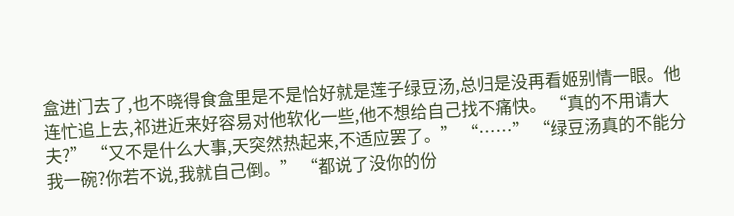盒进门去了,也不晓得食盒里是不是恰好就是莲子绿豆汤,总归是没再看姬别情一眼。他连忙追上去,祁进近来好容易对他软化一些,他不想给自己找不痛快。 “真的不用请大夫?” “又不是什么大事,天突然热起来,不适应罢了。” “……” “绿豆汤真的不能分我一碗?你若不说,我就自己倒。” “都说了没你的份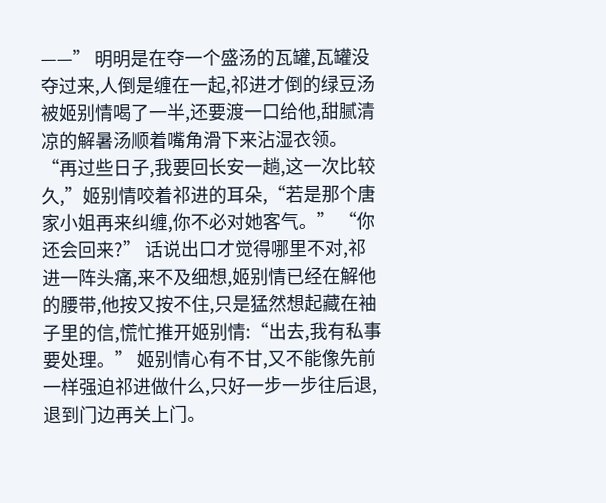——” 明明是在夺一个盛汤的瓦罐,瓦罐没夺过来,人倒是缠在一起,祁进才倒的绿豆汤被姬别情喝了一半,还要渡一口给他,甜腻清凉的解暑汤顺着嘴角滑下来沾湿衣领。 “再过些日子,我要回长安一趟,这一次比较久,”姬别情咬着祁进的耳朵,“若是那个唐家小姐再来纠缠,你不必对她客气。” “你还会回来?” 话说出口才觉得哪里不对,祁进一阵头痛,来不及细想,姬别情已经在解他的腰带,他按又按不住,只是猛然想起藏在袖子里的信,慌忙推开姬别情:“出去,我有私事要处理。” 姬别情心有不甘,又不能像先前一样强迫祁进做什么,只好一步一步往后退,退到门边再关上门。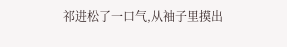祁进松了一口气,从袖子里摸出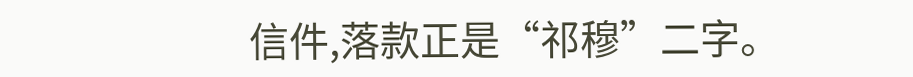信件,落款正是“祁穆”二字。